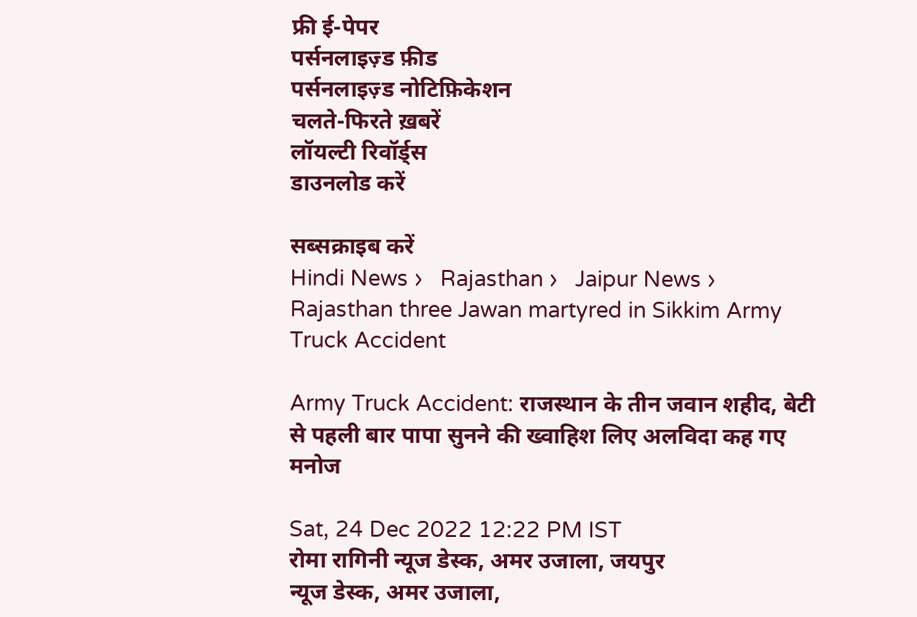फ्री ई-पेपर
पर्सनलाइज़्ड फ़ीड
पर्सनलाइज़्ड नोटिफ़िकेशन
चलते-फिरते ख़बरें
लॉयल्टी रिवॉर्ड्स
डाउनलोड करें

सब्सक्राइब करें
Hindi News ›   Rajasthan ›   Jaipur News ›   Rajasthan three Jawan martyred in Sikkim Army Truck Accident

Army Truck Accident: राजस्थान के तीन जवान शहीद, बेटी से पहली बार पापा सुनने की ख्वाहिश लिए अलविदा कह गए मनोज

Sat, 24 Dec 2022 12:22 PM IST
रोमा रागिनी न्यूज डेस्क, अमर उजाला, जयपुर
न्यूज डेस्क, अमर उजाला,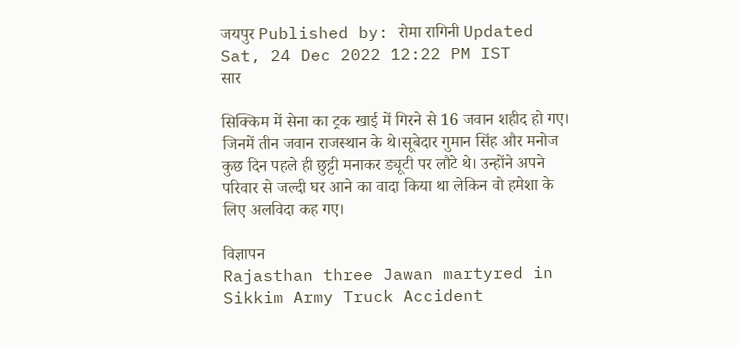जयपुर Published by: रोमा रागिनी Updated Sat, 24 Dec 2022 12:22 PM IST
सार

सिक्किम में सेना का ट्रक खाई में गिरने से 16 जवान शहीद हो गए। जिनमें तीन जवान राजस्थान के थे।सूबेदार गुमान सिंह और मनोज कुछ दिन पहले ही छुट्टी मनाकर ड्यूटी पर लौटे थे। उन्होंने अपने परिवार से जल्दी घर आने का वादा किया था लेकिन वो हमेशा के लिए अलविदा कह गए।

विज्ञापन
Rajasthan three Jawan martyred in Sikkim Army Truck Accident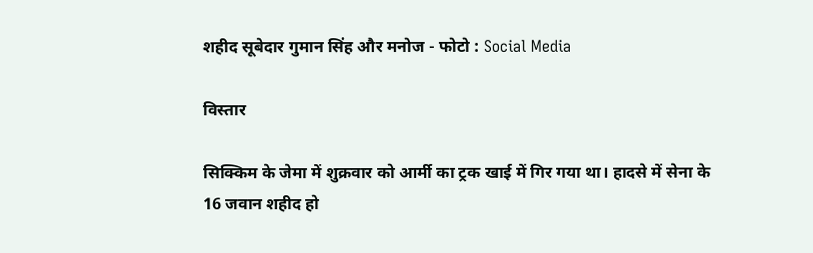शहीद सूबेदार गुमान सिंह और मनोज - फोटो : Social Media

विस्तार

सिक्किम के जेमा में शुक्रवार को आर्मी का ट्रक खाई में गिर गया था। हादसे में सेना के 16 जवान शहीद हो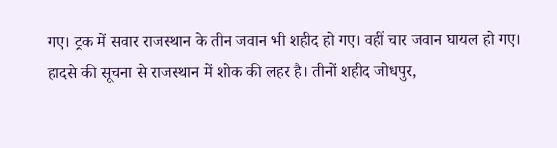गए। ट्रक में सवार राजस्थान के तीन जवान भी शहीद हो गए। वहीं चार जवान घायल हो गए। हादसे की सूचना से राजस्थान में शोक की लहर है। तीनों शहीद जोधपुर,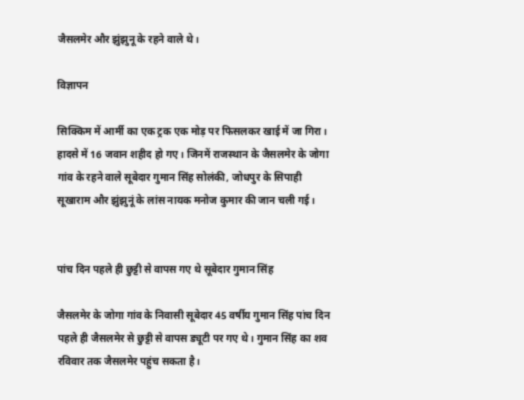जैसलमेर और झुंझुनू के रहने वाले थे।

विज्ञापन

सिक्किम में आर्मी का एक ट्रक एक मोड़ पर फिसलकर खाई में जा गिरा। हादसे में 16 जवान शहीद हो गए। जिनमें राजस्थान के जैसलमेर के जोगा गांव के रहने वाले सूबेदार गुमान सिंह सोलंकी, जोधपुर के सिपाही सूखाराम और झुंझुनूं के लांस नायक मनोज कुमार की जान चली गई।


पांच दिन पहले ही छुट्टी से वापस गए थे सूबेदार गुमान सिंह

जैसलमेर के जोगा गांव के निवासी सूबेदार 45 वर्षीय गुमान सिंह पांच दिन पहले ही जैसलमेर से छुट्टी से वापस ड्यूटी पर गए थे। गुमान सिंह का शव रविवार तक जैसलमेर पहुंच सकता है।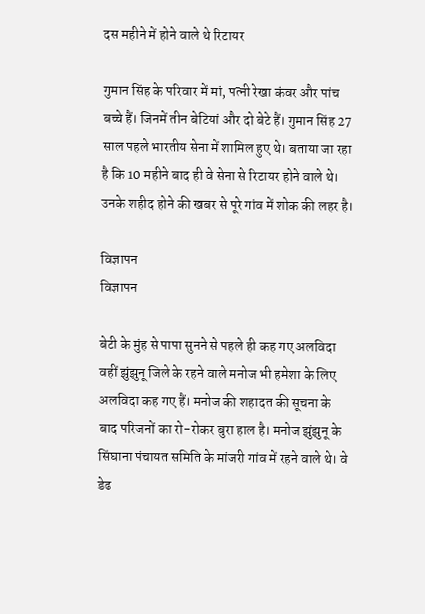दस महीने में होने वाले थे रिटायर

गुमान सिंह के परिवार में मां, पत्नी रेखा कंवर और पांच बच्चे हैं। जिनमें तीन बेटियां और दो बेटे हैं। गुमान सिंह 27 साल पहले भारतीय सेना में शामिल हुए थे। बताया जा रहा है कि 10 महीने बाद ही वे सेना से रिटायर होने वाले थे। उनके शहीद होने की खबर से पूरे गांव में शोक की लहर है।

विज्ञापन
विज्ञापन

बेटी के मुंह से पापा सुनने से पहले ही कह गए अलविदा
वहीं झुंझुनू जिले के रहने वाले मनोज भी हमेशा के लिए अलविदा कह गए हैं। मनोज की शहादत की सूचना के बाद परिजनों का रो-रोकर बुरा हाल है। मनोज झुंझुनू के सिंघाना पंचायत समिति के मांजरी गांव में रहने वाले थे। वे डेढ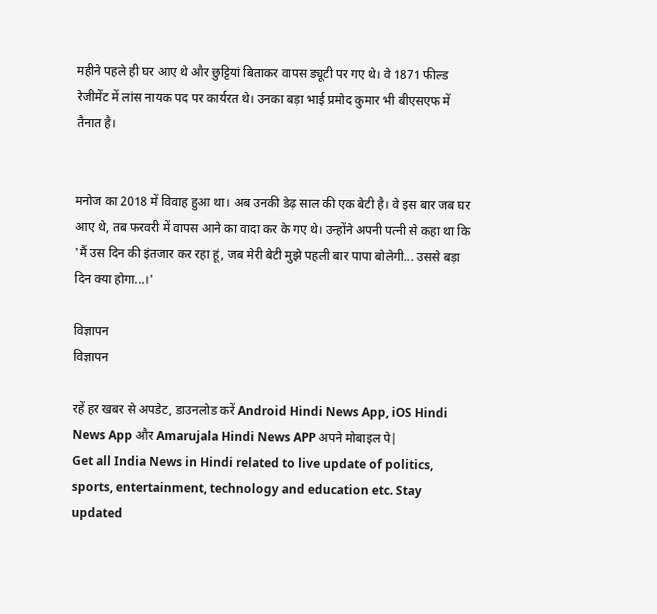महीने पहले ही घर आए थे और छुट्टियां बिताकर वापस ड्यूटी पर गए थे। वे 1871 फील्ड रेजीमेंट में लांस नायक पद पर कार्यरत थे। उनका बड़ा भाई प्रमोद कुमार भी बीएसएफ में तैनात है।


मनोज का 2018 में विवाह हुआ था। अब उनकी डेढ़ साल की एक बेटी है। वे इस बार जब घर आए थे, तब फरवरी में वापस आने का वादा कर के गए थे। उन्होंने अपनी पत्नी से कहा था कि 'मैं उस दिन की इंतजार कर रहा हूं, जब मेरी बेटी मुझे पहली बार पापा बोलेगी... उससे बड़ा दिन क्या होगा...।'

विज्ञापन
विज्ञापन

रहें हर खबर से अपडेट, डाउनलोड करें Android Hindi News App, iOS Hindi News App और Amarujala Hindi News APP अपने मोबाइल पे|
Get all India News in Hindi related to live update of politics, sports, entertainment, technology and education etc. Stay updated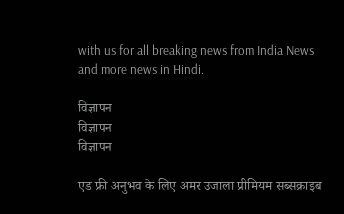with us for all breaking news from India News and more news in Hindi.

विज्ञापन
विज्ञापन
विज्ञापन

एड फ्री अनुभव के लिए अमर उजाला प्रीमियम सब्सक्राइब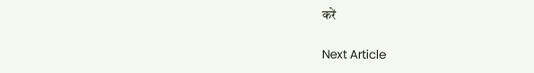करें

Next Article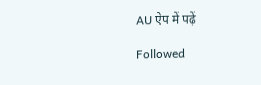AU ऐप में पढ़ें

Followed